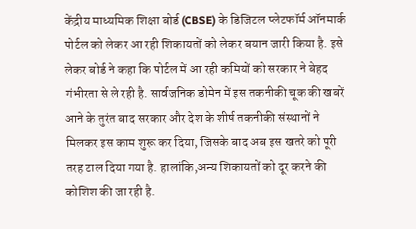केंद्रीय माध्यमिक शिक्षा बोर्ड (CBSE) के डिजिटल प्लेटफॉर्म ऑनमार्क पोर्टल को लेकर आ रही शिकायतों को लेकर बयान जारी किया है. इसे लेकर बोर्ड ने कहा कि पोर्टल में आ रही कमियों को सरकार ने बेहद गंभीरता से ले रही है. सार्वजनिक डोमेन में इस तकनीकी चूक की खबरें आने के तुरंत बाद सरकार और देश के शीर्ष तकनीकी संस्थानों ने मिलकर इस काम शुरू कर दिया, जिसके बाद अब इस खतरे को पूरी तरह टाल दिया गया है. हालांकि,अन्य शिकायतों को दूर करने की कोशिश की जा रही है.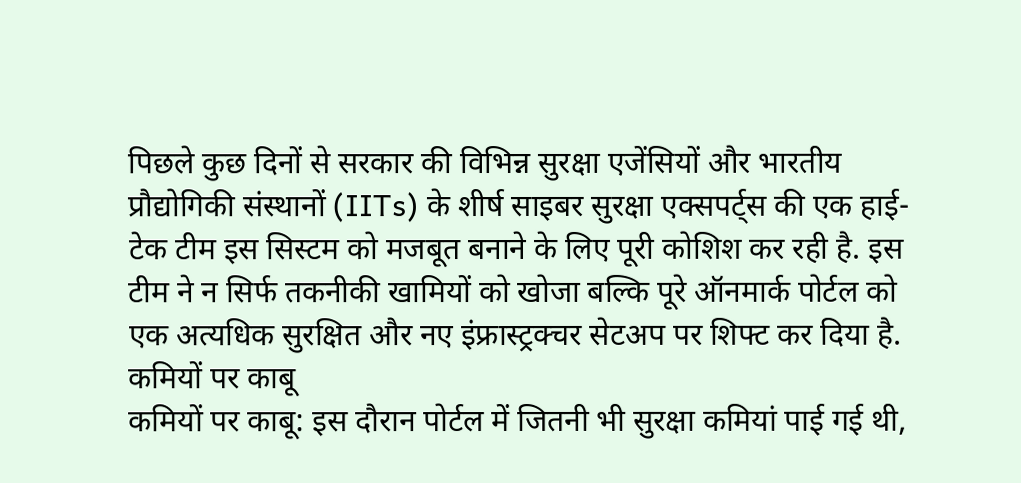पिछले कुछ दिनों से सरकार की विभिन्न सुरक्षा एजेंसियों और भारतीय प्रौद्योगिकी संस्थानों (IITs) के शीर्ष साइबर सुरक्षा एक्सपर्ट्स की एक हाई-टेक टीम इस सिस्टम को मजबूत बनाने के लिए पूरी कोशिश कर रही है. इस टीम ने न सिर्फ तकनीकी खामियों को खोजा बल्कि पूरे ऑनमार्क पोर्टल को एक अत्यधिक सुरक्षित और नए इंफ्रास्ट्रक्चर सेटअप पर शिफ्ट कर दिया है.
कमियों पर काबू
कमियों पर काबू: इस दौरान पोर्टल में जितनी भी सुरक्षा कमियां पाई गई थी,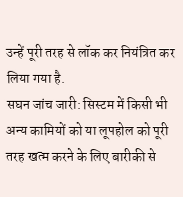उन्हें पूरी तरह से लॉक कर नियंत्रित कर लिया गया है.
सघन जांच जारी: सिस्टम में किसी भी अन्य कामियों को या लूपहोल को पूरी तरह खत्म करने के लिए बारीकी से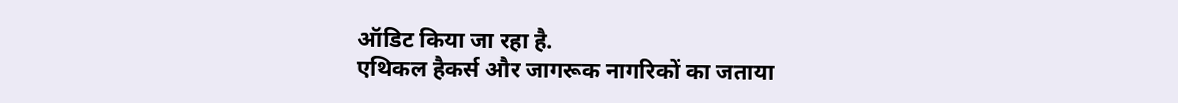ऑडिट किया जा रहा है.
एथिकल हैकर्स और जागरूक नागरिकों का जताया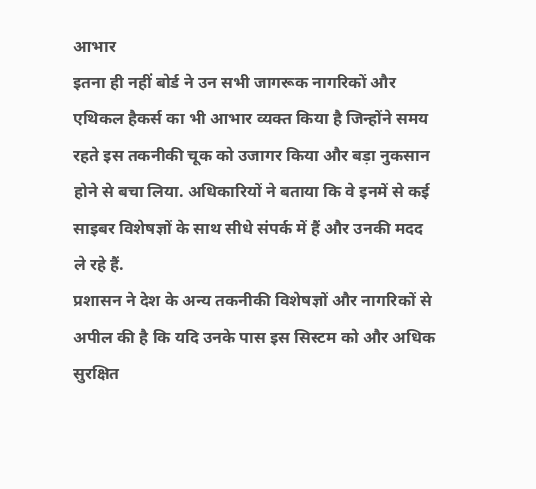आभार
इतना ही नहीं बोर्ड ने उन सभी जागरूक नागरिकों और एथिकल हैकर्स का भी आभार व्यक्त किया है जिन्होंने समय रहते इस तकनीकी चूक को उजागर किया और बड़ा नुकसान होने से बचा लिया. अधिकारियों ने बताया कि वे इनमें से कई साइबर विशेषज्ञों के साथ सीधे संपर्क में हैं और उनकी मदद ले रहे हैं.
प्रशासन ने देश के अन्य तकनीकी विशेषज्ञों और नागरिकों से अपील की है कि यदि उनके पास इस सिस्टम को और अधिक सुरक्षित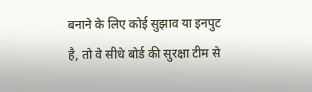बनाने के लिए कोई सुझाव या इनपुट है, तो वे सीधे बोर्ड की सुरक्षा टीम से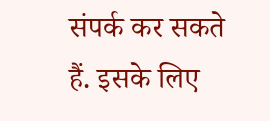संपर्क कर सकते हैं. इसके लिए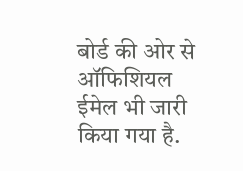बोर्ड की ओर से ऑफिशियल ईमेल भी जारी किया गया है.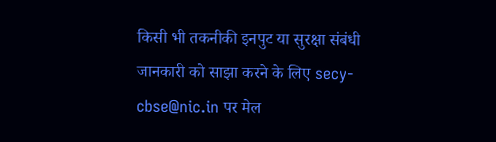किसी भी तकनीकी इनपुट या सुरक्षा संबंधी जानकारी को साझा करने के लिए secy-cbse@nic.in पर मेल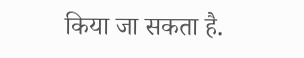किया जा सकता है.